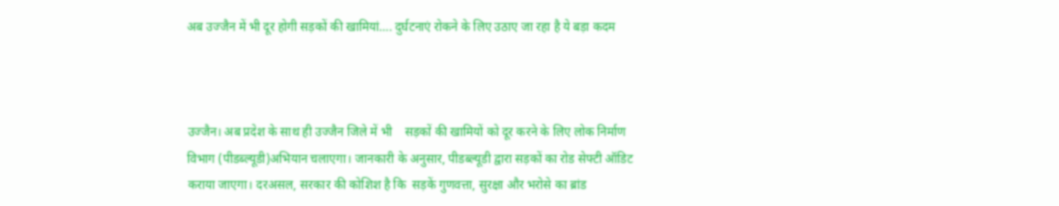अब उज्जैन में भी दूर होगी सड़कों की खामियां…. दुर्घटनाएं रोकने के लिए उठाए जा रहा है ये बड़ा कदम



उज्जैन। अब प्रदेश के साथ ही उज्जैन जिले में भी    सड़कों की खामियों को दूर करने के लिए लोक निर्माण विभाग (पीडब्ल्यूडी)अभियान चलाएगा। जानकारी के अनुसार, पीडब्ल्यूडी द्वारा सड़कों का रोड सेफ्टी ऑडिट कराया जाएगा। दरअसल, सरकार की कोशिश है कि  सड़कें गुणवत्ता, सुरक्षा और भरोसे का ब्रांड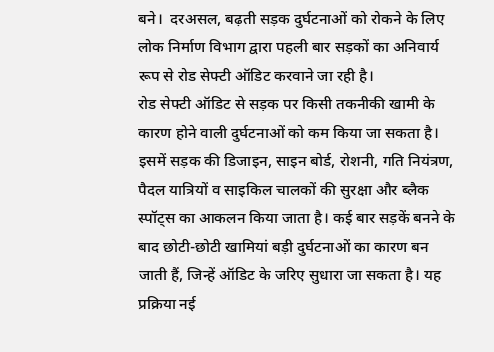बने।  दरअसल, बढ़ती सड़क दुर्घटनाओं को रोकने के लिए लोक निर्माण विभाग द्वारा पहली बार सड़कों का अनिवार्य रूप से रोड सेफ्टी ऑडिट करवाने जा रही है।
रोड सेफ्टी ऑडिट से सड़क पर किसी तकनीकी खामी के कारण होने वाली दुर्घटनाओं को कम किया जा सकता है। इसमें सड़क की डिजाइन, साइन बोर्ड, रोशनी, गति नियंत्रण, पैदल यात्रियों व साइकिल चालकों की सुरक्षा और ब्लैक स्पॉट्स का आकलन किया जाता है। कई बार सड़कें बनने के बाद छोटी-छोटी खामियां बड़ी दुर्घटनाओं का कारण बन जाती हैं, जिन्हें ऑडिट के जरिए सुधारा जा सकता है। यह प्रक्रिया नई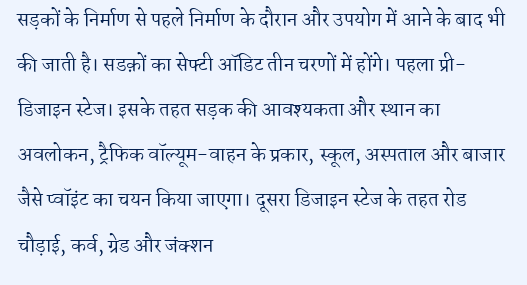सड़कों के निर्माण से पहले निर्माण के दौरान और उपयोग में आने के बाद भी की जाती है। सडक़ों का सेफ्टी ऑडिट तीन चरणों में होंगे। पहला प्री-डिजाइन स्टेज। इसके तहत सड़क की आवश्यकता और स्थान का अवलोकन, ट्रैफिक वॉल्यूम-वाहन के प्रकार, स्कूल, अस्पताल और बाजार जैसे प्वॉइंट का चयन किया जाएगा। दूसरा डिजाइन स्टेज के तहत रोड चौड़ाई, कर्व, ग्रेड और जंक्शन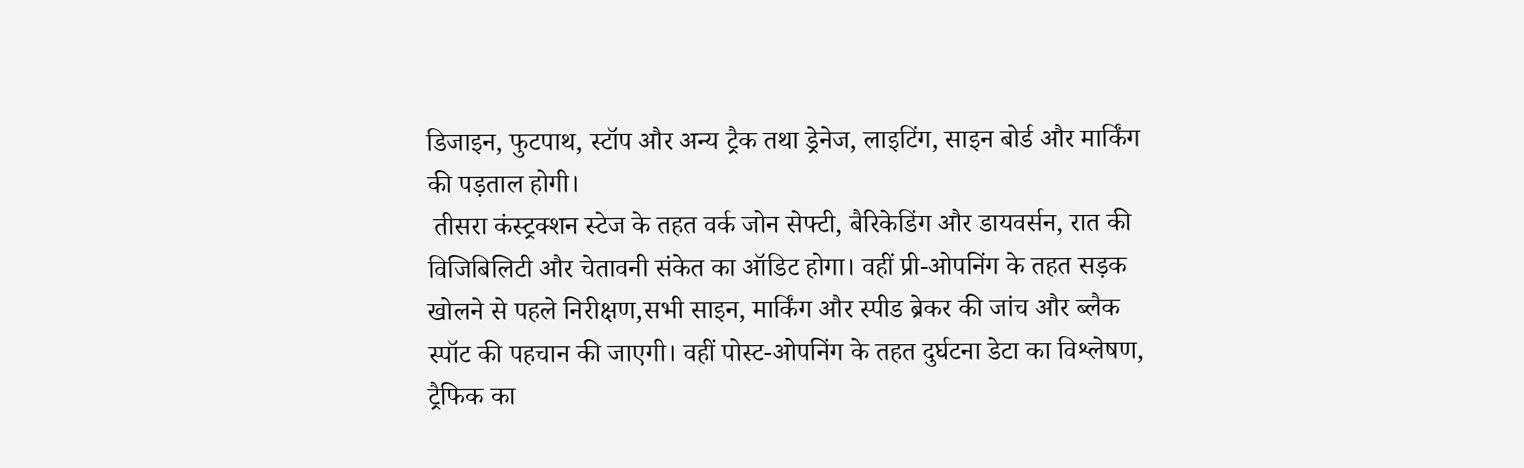डिजाइन, फुटपाथ, स्टॉप और अन्य ट्रैक तथा ड्रेनेज, लाइटिंग, साइन बोर्ड और मार्किंग की पड़ताल होगी।
 तीसरा कंस्ट्रक्शन स्टेज के तहत वर्क जोन सेफ्टी, बैरिकेडिंग और डायवर्सन, रात की विजिबिलिटी और चेतावनी संकेत का ऑडिट होगा। वहीं प्री-ओपनिंग के तहत सड़क खोलने से पहले निरीक्षण,सभी साइन, मार्किंग और स्पीड ब्रेकर की जांच और ब्लैक स्पॉट की पहचान की जाएगी। वहीं पोस्ट-ओपनिंग के तहत दुर्घटना डेटा का विश्लेषण, ट्रैफिक का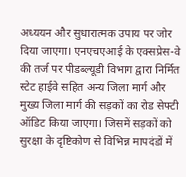अध्ययन और सुधारात्मक उपाय पर जोर दिया जाएगा। एनएचएआई के एक्सप्रेस-वे की तर्ज पर पीडब्ल्यूडी विभाग द्वारा निर्मित स्टेट हाईवे सहित अन्य जिला मार्ग और मुख्य जिला मार्ग की सड़कों का रोड सेफ्टी ऑडिट किया जाएगा। जिसमें सड़कों को सुरक्षा के दृष्टिकोण से विभिन्न मापदंडों में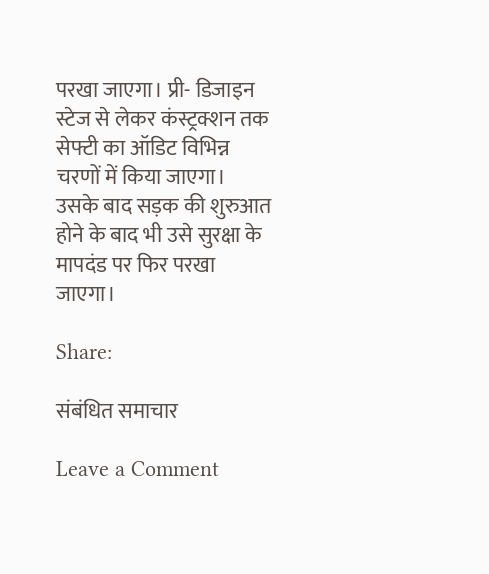परखा जाएगा। प्री- डिजाइन स्टेज से लेकर कंस्ट्रक्शन तक सेफ्टी का ऑडिट विभिन्न चरणों में किया जाएगा। उसके बाद सड़क की शुरुआत होने के बाद भी उसे सुरक्षा के मापदंड पर फिर परखा जाएगा।

Share:

संबंधित समाचार

Leave a Comment